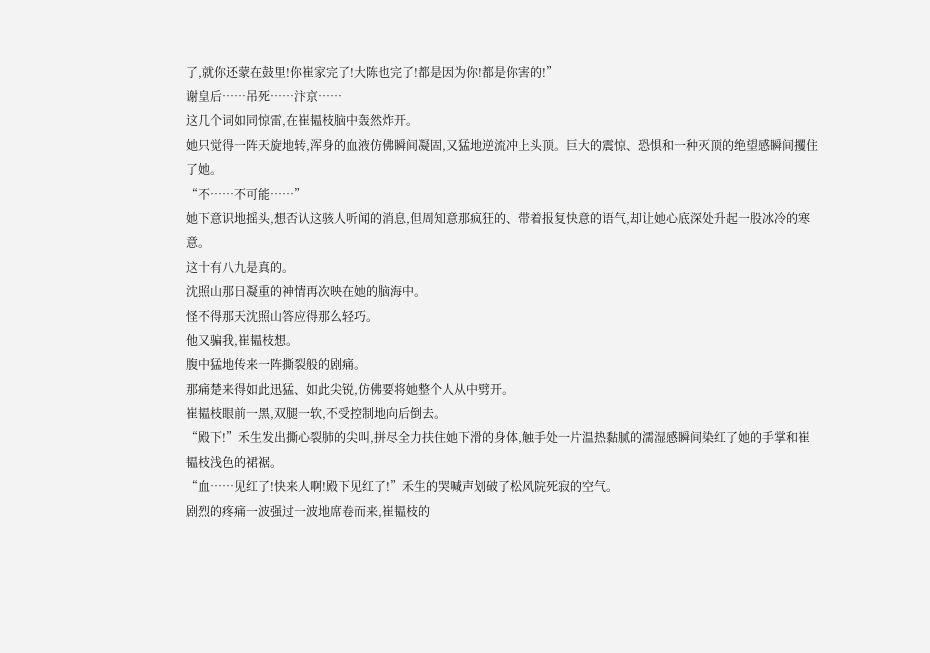了,就你还蒙在鼓里!你崔家完了!大陈也完了!都是因为你!都是你害的!”
谢皇后……吊死……汴京……
这几个词如同惊雷,在崔韫枝脑中轰然炸开。
她只觉得一阵天旋地转,浑身的血液仿佛瞬间凝固,又猛地逆流冲上头顶。巨大的震惊、恐惧和一种灭顶的绝望感瞬间攫住了她。
“不……不可能……”
她下意识地摇头,想否认这骇人听闻的消息,但周知意那疯狂的、带着报复快意的语气,却让她心底深处升起一股冰冷的寒意。
这十有八九是真的。
沈照山那日凝重的神情再次映在她的脑海中。
怪不得那天沈照山答应得那么轻巧。
他又骗我,崔韫枝想。
腹中猛地传来一阵撕裂般的剧痛。
那痛楚来得如此迅猛、如此尖锐,仿佛要将她整个人从中劈开。
崔韫枝眼前一黑,双腿一软,不受控制地向后倒去。
“殿下!”禾生发出撕心裂肺的尖叫,拼尽全力扶住她下滑的身体,触手处一片温热黏腻的濡湿感瞬间染红了她的手掌和崔韫枝浅色的裙裾。
“血……见红了!快来人啊!殿下见红了!”禾生的哭喊声划破了松风院死寂的空气。
剧烈的疼痛一波强过一波地席卷而来,崔韫枝的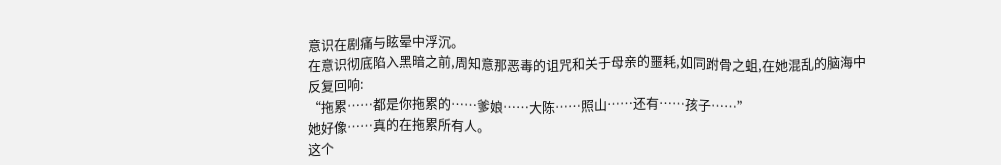意识在剧痛与眩晕中浮沉。
在意识彻底陷入黑暗之前,周知意那恶毒的诅咒和关于母亲的噩耗,如同跗骨之蛆,在她混乱的脑海中反复回响:
“拖累……都是你拖累的……爹娘……大陈……照山……还有……孩子……”
她好像……真的在拖累所有人。
这个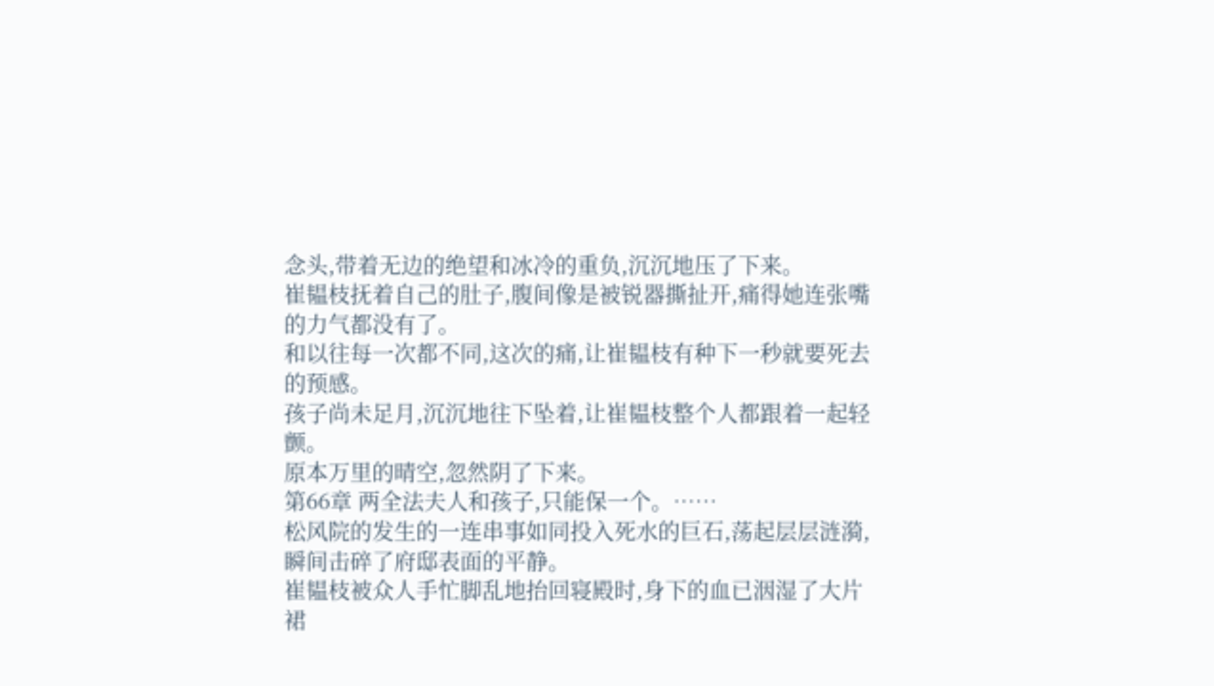念头,带着无边的绝望和冰冷的重负,沉沉地压了下来。
崔韫枝抚着自己的肚子,腹间像是被锐器撕扯开,痛得她连张嘴的力气都没有了。
和以往每一次都不同,这次的痛,让崔韫枝有种下一秒就要死去的预感。
孩子尚未足月,沉沉地往下坠着,让崔韫枝整个人都跟着一起轻颤。
原本万里的晴空,忽然阴了下来。
第66章 两全法夫人和孩子,只能保一个。……
松风院的发生的一连串事如同投入死水的巨石,荡起层层涟漪,瞬间击碎了府邸表面的平静。
崔韫枝被众人手忙脚乱地抬回寝殿时,身下的血已洇湿了大片裙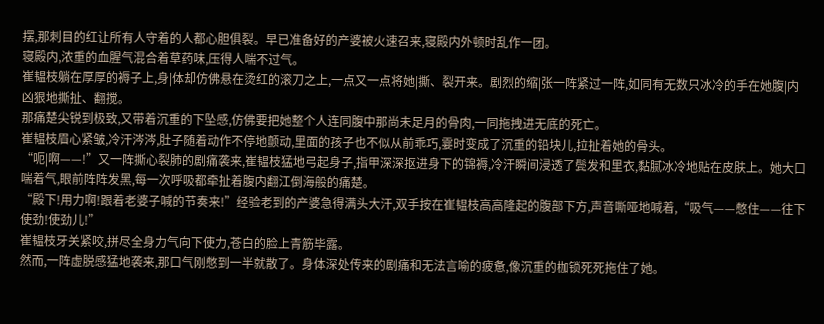摆,那刺目的红让所有人守着的人都心胆俱裂。早已准备好的产婆被火速召来,寝殿内外顿时乱作一团。
寝殿内,浓重的血腥气混合着草药味,压得人喘不过气。
崔韫枝躺在厚厚的褥子上,身|体却仿佛悬在烫红的滚刀之上,一点又一点将她|撕、裂开来。剧烈的缩|张一阵紧过一阵,如同有无数只冰冷的手在她腹|内凶狠地撕扯、翻搅。
那痛楚尖锐到极致,又带着沉重的下坠感,仿佛要把她整个人连同腹中那尚未足月的骨肉,一同拖拽进无底的死亡。
崔韫枝眉心紧皱,冷汗涔涔,肚子随着动作不停地颤动,里面的孩子也不似从前乖巧,霎时变成了沉重的铅块儿,拉扯着她的骨头。
“呃|啊——!”又一阵撕心裂肺的剧痛袭来,崔韫枝猛地弓起身子,指甲深深抠进身下的锦褥,冷汗瞬间浸透了鬓发和里衣,黏腻冰冷地贴在皮肤上。她大口喘着气,眼前阵阵发黑,每一次呼吸都牵扯着腹内翻江倒海般的痛楚。
“殿下!用力啊!跟着老婆子喊的节奏来!”经验老到的产婆急得满头大汗,双手按在崔韫枝高高隆起的腹部下方,声音嘶哑地喊着,“吸气——憋住——往下使劲!使劲儿!”
崔韫枝牙关紧咬,拼尽全身力气向下使力,苍白的脸上青筋毕露。
然而,一阵虚脱感猛地袭来,那口气刚憋到一半就散了。身体深处传来的剧痛和无法言喻的疲惫,像沉重的枷锁死死拖住了她。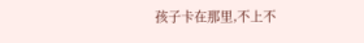孩子卡在那里,不上不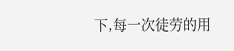下,每一次徒劳的用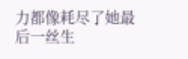力都像耗尽了她最后一丝生